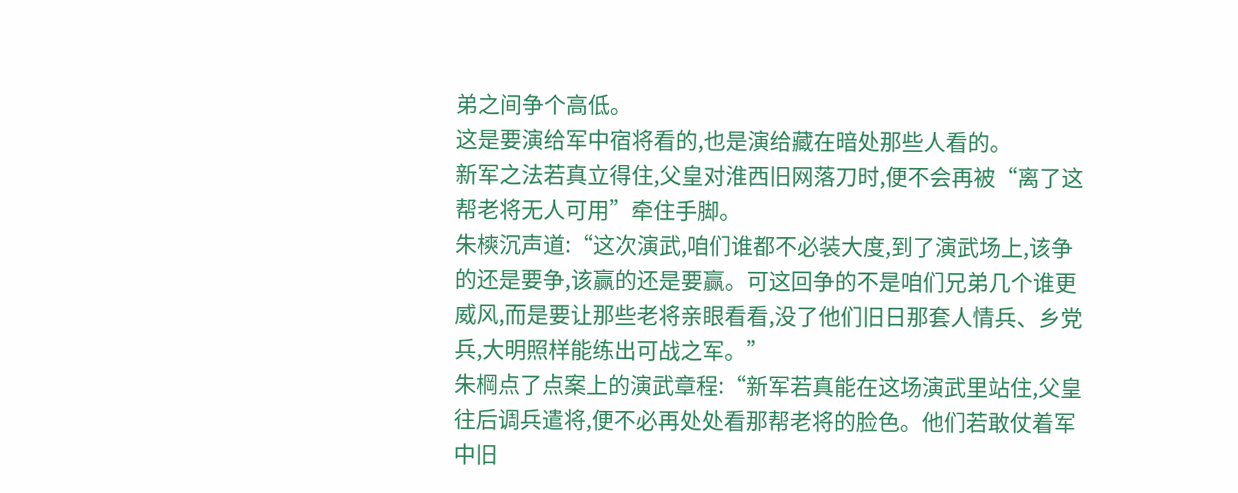弟之间争个高低。
这是要演给军中宿将看的,也是演给藏在暗处那些人看的。
新军之法若真立得住,父皇对淮西旧网落刀时,便不会再被“离了这帮老将无人可用”牵住手脚。
朱樉沉声道:“这次演武,咱们谁都不必装大度,到了演武场上,该争的还是要争,该赢的还是要赢。可这回争的不是咱们兄弟几个谁更威风,而是要让那些老将亲眼看看,没了他们旧日那套人情兵、乡党兵,大明照样能练出可战之军。”
朱棡点了点案上的演武章程:“新军若真能在这场演武里站住,父皇往后调兵遣将,便不必再处处看那帮老将的脸色。他们若敢仗着军中旧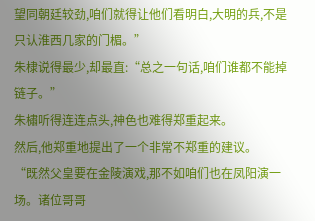望同朝廷较劲,咱们就得让他们看明白,大明的兵,不是只认淮西几家的门楣。”
朱棣说得最少,却最直:“总之一句话,咱们谁都不能掉链子。”
朱橚听得连连点头,神色也难得郑重起来。
然后,他郑重地提出了一个非常不郑重的建议。
“既然父皇要在金陵演戏,那不如咱们也在凤阳演一场。诸位哥哥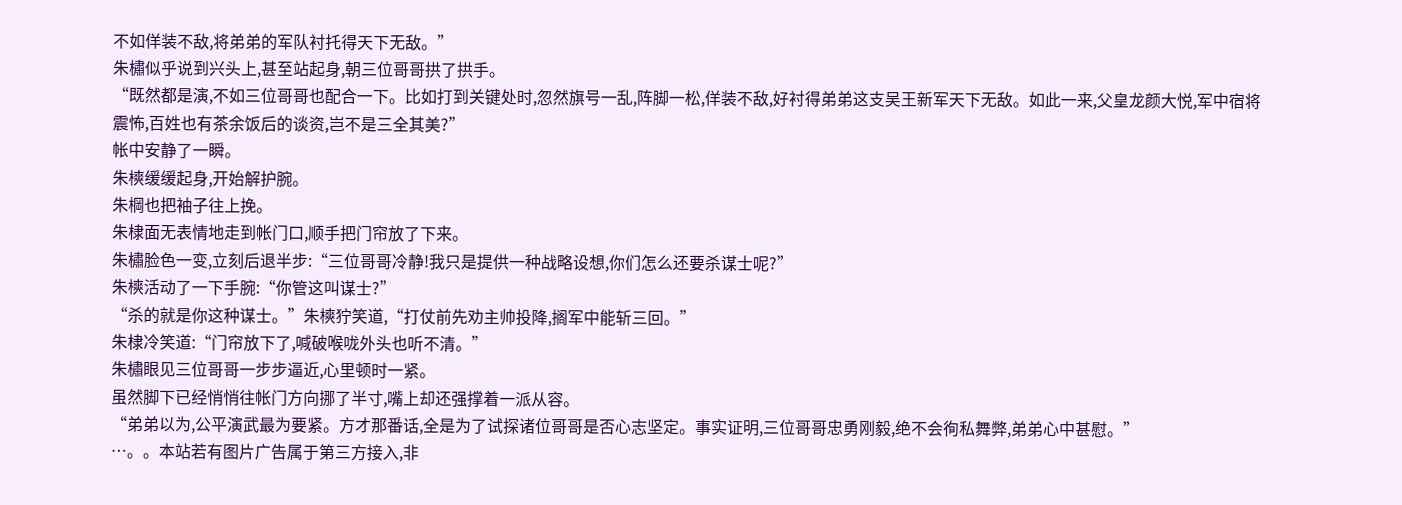不如佯装不敌,将弟弟的军队衬托得天下无敌。”
朱橚似乎说到兴头上,甚至站起身,朝三位哥哥拱了拱手。
“既然都是演,不如三位哥哥也配合一下。比如打到关键处时,忽然旗号一乱,阵脚一松,佯装不敌,好衬得弟弟这支吴王新军天下无敌。如此一来,父皇龙颜大悦,军中宿将震怖,百姓也有茶余饭后的谈资,岂不是三全其美?”
帐中安静了一瞬。
朱樉缓缓起身,开始解护腕。
朱棡也把袖子往上挽。
朱棣面无表情地走到帐门口,顺手把门帘放了下来。
朱橚脸色一变,立刻后退半步:“三位哥哥冷静!我只是提供一种战略设想,你们怎么还要杀谋士呢?”
朱樉活动了一下手腕:“你管这叫谋士?”
“杀的就是你这种谋士。”朱樉狞笑道,“打仗前先劝主帅投降,搁军中能斩三回。”
朱棣冷笑道:“门帘放下了,喊破喉咙外头也听不清。”
朱橚眼见三位哥哥一步步逼近,心里顿时一紧。
虽然脚下已经悄悄往帐门方向挪了半寸,嘴上却还强撑着一派从容。
“弟弟以为,公平演武最为要紧。方才那番话,全是为了试探诸位哥哥是否心志坚定。事实证明,三位哥哥忠勇刚毅,绝不会徇私舞弊,弟弟心中甚慰。”
…。。本站若有图片广告属于第三方接入,非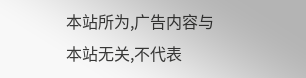本站所为,广告内容与本站无关,不代表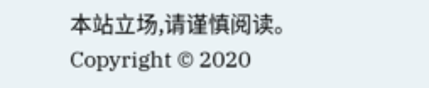本站立场,请谨慎阅读。
Copyright © 2020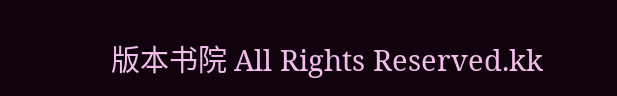版本书院 All Rights Reserved.kk